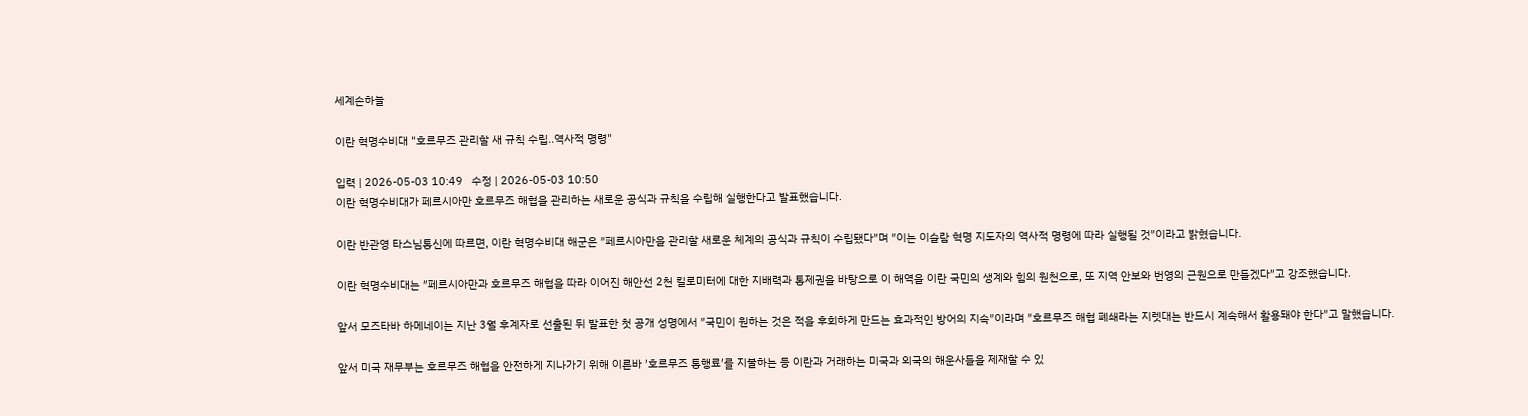세계손하늘

이란 혁명수비대 "호르무즈 관리할 새 규칙 수립‥역사적 명령"

입력 | 2026-05-03 10:49   수정 | 2026-05-03 10:50
이란 혁명수비대가 페르시아만 호르무즈 해협을 관리하는 새로운 공식과 규칙을 수립해 실행한다고 발표했습니다.

이란 반관영 타스님통신에 따르면, 이란 혁명수비대 해군은 ″페르시아만을 관리할 새로운 체계의 공식과 규칙이 수립됐다″며 ″이는 이슬람 혁명 지도자의 역사적 명령에 따라 실행될 것″이라고 밝혔습니다.

이란 혁명수비대는 ″페르시아만과 호르무즈 해협을 따라 이어진 해안선 2천 킬로미터에 대한 지배력과 통제권을 바탕으로 이 해역을 이란 국민의 생계와 힘의 원천으로, 또 지역 안보와 번영의 근원으로 만들겠다″고 강조했습니다.

앞서 모즈타바 하메네이는 지난 3월 후계자로 선출된 뒤 발표한 첫 공개 성명에서 ″국민이 원하는 것은 적을 후회하게 만드는 효과적인 방어의 지속″이라며 ″호르무즈 해협 폐쇄라는 지렛대는 반드시 계속해서 활용돼야 한다″고 말했습니다.

앞서 미국 재무부는 호르무즈 해협을 안전하게 지나가기 위해 이른바 ′호르무즈 통행료′를 지불하는 등 이란과 거래하는 미국과 외국의 해운사들을 제재할 수 있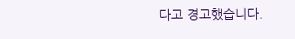다고 경고했습니다.